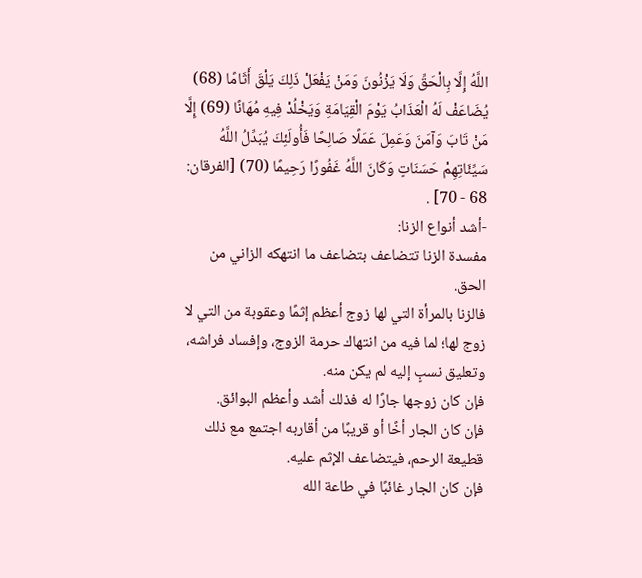اللَّهُ إِلَّا بِالْحَقِّ وَلَا يَزْنُونَ وَمَنْ يَفْعَلْ ذَلِكَ يَلْقَ أَثَامًا (68) يُضَاعَفْ لَهُ الْعَذَابُ يَوْمَ الْقِيَامَةِ وَيَخْلُدْ فِيهِ مُهَانًا (69) إِلَّا مَنْ تَابَ وَآمَنَ وَعَمِلَ عَمَلًا صَالِحًا فَأُولَئِكَ يُبَدِّلُ اللَّهُ سَيِّئَاتِهِمْ حَسَنَاتٍ وَكَانَ اللَّهُ غَفُورًا رَحِيمًا (70) [الفرقان: 68 - 70] .
-أشد أنواع الزنا:
مفسدة الزنا تتضاعف بتضاعف ما انتهكه الزاني من الحق.
فالزنا بالمرأة التي لها زوج أعظم إثمًا وعقوبة من التي لا زوج لها؛ لما فيه من انتهاك حرمة الزوج، وإفساد فراشه، وتعليق نسبٍ إليه لم يكن منه.
فإن كان زوجها جارًا له فذلك أشد وأعظم البوائق.
فإن كان الجار أخًا أو قريبًا من أقاربه اجتمع مع ذلك قطيعة الرحم، فيتضاعف الإثم عليه.
فإن كان الجار غائبًا في طاعة الله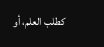كطلب العلم، أو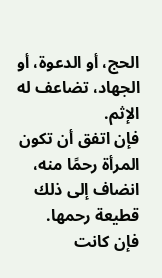الحج، أو الدعوة، أو الجهاد، تضاعف له الإثم.
فإن اتفق أن تكون المرأة رحمًا منه، انضاف إلى ذلك قطيعة رحمها.
فإن كانت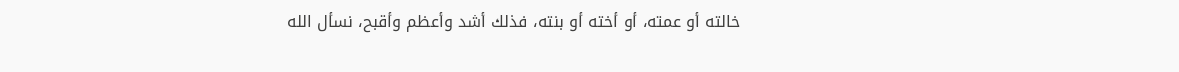خالته أو عمته، أو أخته أو بنته، فذلك أشد وأعظم وأقبح، نسأل الله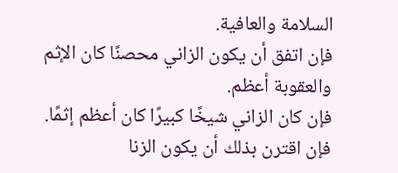السلامة والعافية.
فإن اتفق أن يكون الزاني محصنًا كان الإثم والعقوبة أعظم.
فإن كان الزاني شيخًا كبيرًا كان أعظم إثمًا.
فإن اقترن بذلك أن يكون الزنا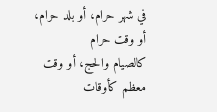في شهر حرام، أو بلد حرام، أو وقت حرام
كالصيام والحج، أو وقت معظم كأوقات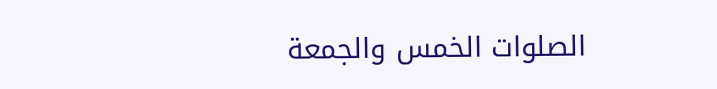الصلوات الخمس والجمعة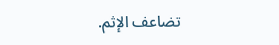تضاعف الإثم.